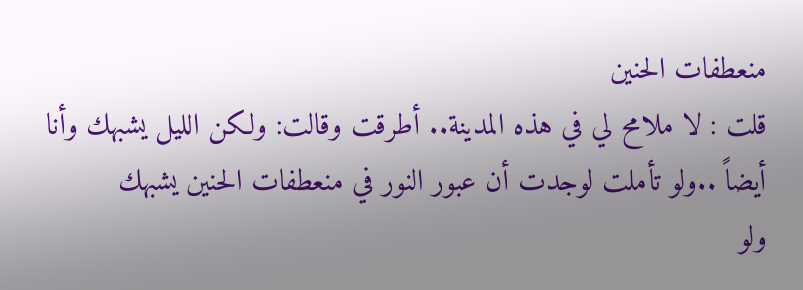منعطفات الحنين
قلت : لا ملامح لي في هذه المدينة.. أطرقت وقالت: ولكن الليل يشبهك وأنا أيضاً ..ولو تأملت لوجدت أن عبور النور في منعطفات الحنين يشبهك
ولو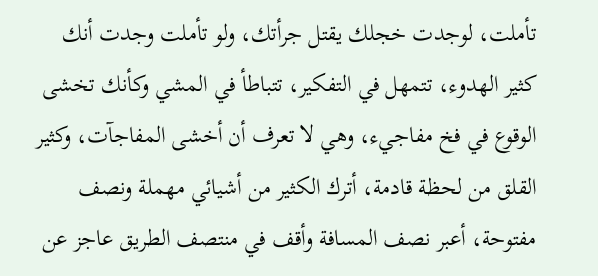تأملت، لوجدت خجلك يقتل جرأتك، ولو تأملت وجدت أنك كثير الهدوء، تتمهل في التفكير، تتباطأ في المشي وكأنك تخشى الوقوع في فخ مفاجيء، وهي لا تعرف أن أخشى المفاجآت، وكثير القلق من لحظة قادمة، أترك الكثير من أشيائي مهملة ونصف مفتوحة، أعبر نصف المسافة وأقف في منتصف الطريق عاجز عن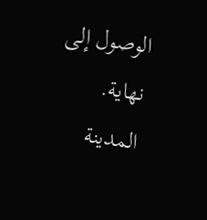الوصول إلى نهاية.
المدينة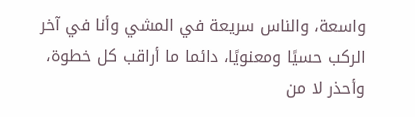واسعة، والناس سريعة في المشي وأنا في آخر الركب حسيًا ومعنويًا، دائما ما أراقب كل خطوة، وأحذر لا من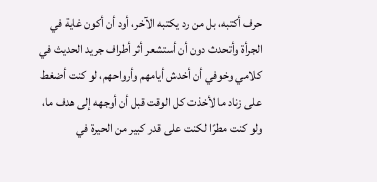حرف أكتبه، بل من رد يكتبه الآخر، أود أن أكون غاية في الجرأة وأتحدث دون أن أستشعر أثر أطراف جريد الحديث في كلامي وخوفي أن أخدش أيامهم وأرواحهم، لو كنت أضغط على زناد ما لأخذت كل الوقت قبل أن أوجهه إلى هدف ما، ولو كنت مطرًا لكنت على قدر كبير من الحيرة في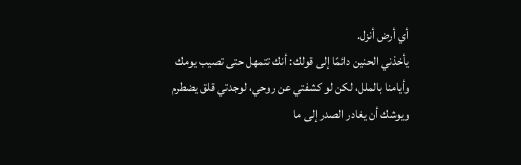أي أرض أنزل.
يأخذني الحنين دائمًا إلى قولك: أنك تتمهل حتى تصيب يومك وأيامنا بالملل، لكن لو كشفتي عن روحي، لوجدتي قلق يضطرم ويوشك أن يغادر الصدر إلى ما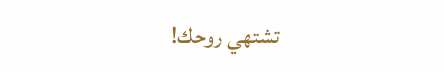تشتهي روحك!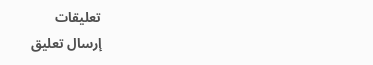تعليقات
إرسال تعليق